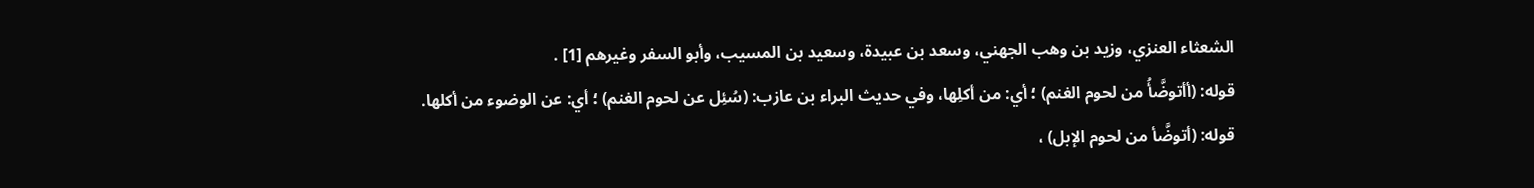الشعثاء العنزي، وزيد بن وهب الجهني، وسعد بن عبيدة، وسعيد بن المسيب، وأبو السفر وغيرهم [1] .
قوله: (أأتوضَّأُ من لحوم الغنم) ؛ أي: من أكلِها، وفي حديث البراء بن عازب: (سُئِل عن لحوم الغنم) ؛ أي: عن الوضوء من أكلها.
قوله: (أتوضَّأ من لحوم الإبل) ،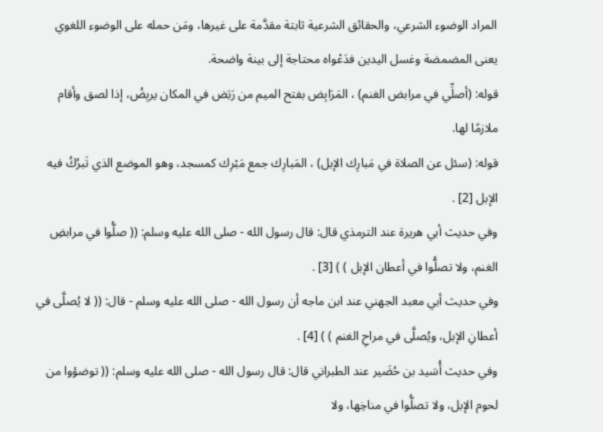المراد الوضوء الشرعي، والحقائق الشرعية ثابتة مقدَّمة على غيرها، ومَن حمله على الوضوء اللغوي يعنى المضمضة وغسل اليدين فدَعْواه محتاجة إلى بينة واضحة.
قوله: (أصلِّي في مرابض الغنم) ، المَرَابِض بفتح الميم من رَبَض في المكان يربِضُ، إذا لصق وأقام ملازمًا لها.
قوله: (سئل عن الصلاة في مَبارِك الإبل) ، المَبارِك جمع مَبْرِك كمسجد، وهو الموضع الذي تَبرُكُ فيه الإبل [2] .
وفي حديث أبي هريرة عند الترمذي قال: قال رسول الله - صلى الله عليه وسلم: (( صلُّوا في مرابضِ الغنم، ولا تصلُّوا في أعطان الإبل ) ) [3] .
وفي حديث أبي معبد الجهني عند ابن ماجه أن رسول الله - صلى الله عليه وسلم - قال: (( لا يُصلَّى في أعطانِ الإبل، ويُصلَّى في مراحِ الغنم ) ) [4] .
وفي حديث أُسَيد بن حُضَير عند الطبراني قال: قال رسول الله - صلى الله عليه وسلم: (( توضؤوا من لحوم الإبل، ولا تصلُّوا في مناخِها، ولا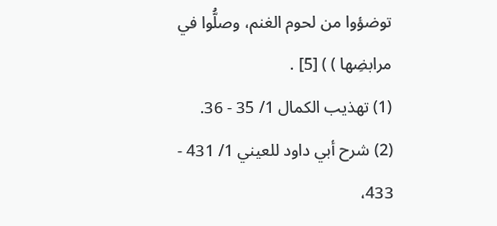توضؤوا من لحوم الغنم، وصلُّوا في مرابضِها ) ) [5] .
(1) تهذيب الكمال 1/ 35 - 36.
(2) شرح أبي داود للعيني 1/ 431 - 433،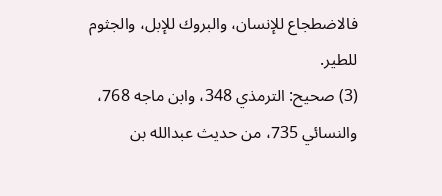فالاضطجاع للإنسان، والبروك للإبل، والجثوم للطير.
(3) صحيح: الترمذي 348، وابن ماجه 768، والنسائي 735، من حديث عبدالله بن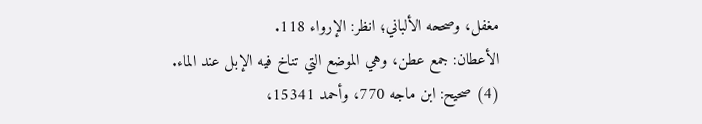مغفل، وصححه الألباني؛ انظر: الإرواء 118.
الأعطان: جمع عطن، وهي الموضع التي تناخ فيه الإبل عند الماء.
(4) صحيح: ابن ماجه 770، وأحمد 15341،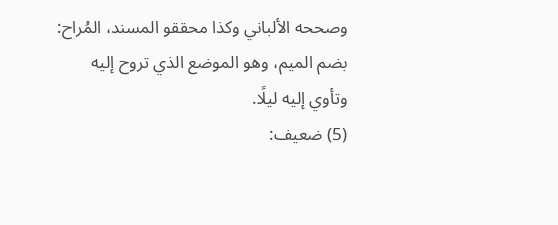وصححه الألباني وكذا محققو المسند، المُراح: بضم الميم، وهو الموضع الذي تروح إليه وتأوي إليه ليلًا.
(5) ضعيف: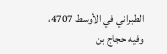الطبراني في الأوسط 4707، وفيه حجاج بن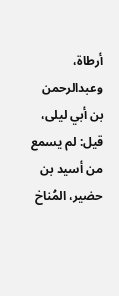أرطاة، وعبدالرحمن بن أبي ليلى، قيل: لم يسمع من أسيد بن حضير، المُناخ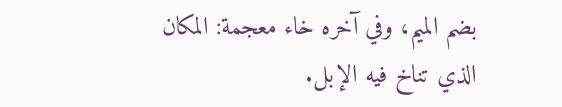بضم الميم، وفي آخره خاء معجمة: المكان الذي تناخ فيه الإبل.